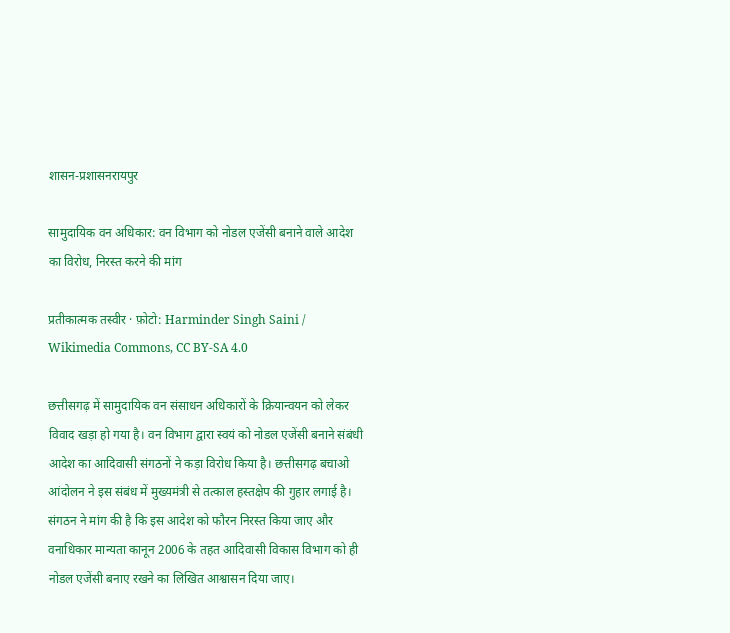शासन-प्रशासनरायपुर

सामुदायिक वन अधिकार: वन विभाग को नोडल एजेंसी बनाने वाले आदेश का विरोध, निरस्त करने की मांग

प्रतीकात्मक तस्वीर · फ़ोटो: Harminder Singh Saini / Wikimedia Commons, CC BY-SA 4.0

छत्तीसगढ़ में सामुदायिक वन संसाधन अधिकारों के क्रियान्वयन को लेकर विवाद खड़ा हो गया है। वन विभाग द्वारा स्वयं को नोडल एजेंसी बनाने संबंधी आदेश का आदिवासी संगठनों ने कड़ा विरोध किया है। छत्तीसगढ़ बचाओ आंदोलन ने इस संबंध में मुख्यमंत्री से तत्काल हस्तक्षेप की गुहार लगाई है। संगठन ने मांग की है कि इस आदेश को फौरन निरस्त किया जाए और वनाधिकार मान्यता कानून 2006 के तहत आदिवासी विकास विभाग को ही नोडल एजेंसी बनाए रखने का लिखित आश्वासन दिया जाए।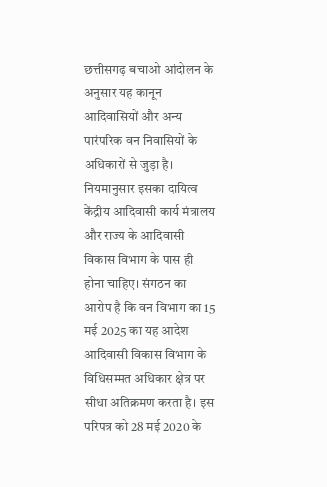छत्तीसगढ़ बचाओ आंदोलन के अनुसार यह कानून आदिवासियों और अन्य पारंपरिक वन निवासियों के अधिकारों से जुड़ा है। नियमानुसार इसका दायित्व केंद्रीय आदिवासी कार्य मंत्रालय और राज्य के आदिवासी विकास विभाग के पास ही होना चाहिए। संगठन का आरोप है कि वन विभाग का 15 मई 2025 का यह आदेश आदिवासी विकास विभाग के विधिसम्मत अधिकार क्षेत्र पर सीधा अतिक्रमण करता है। इस परिपत्र को 28 मई 2020 के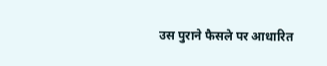उस पुराने फैसले पर आधारित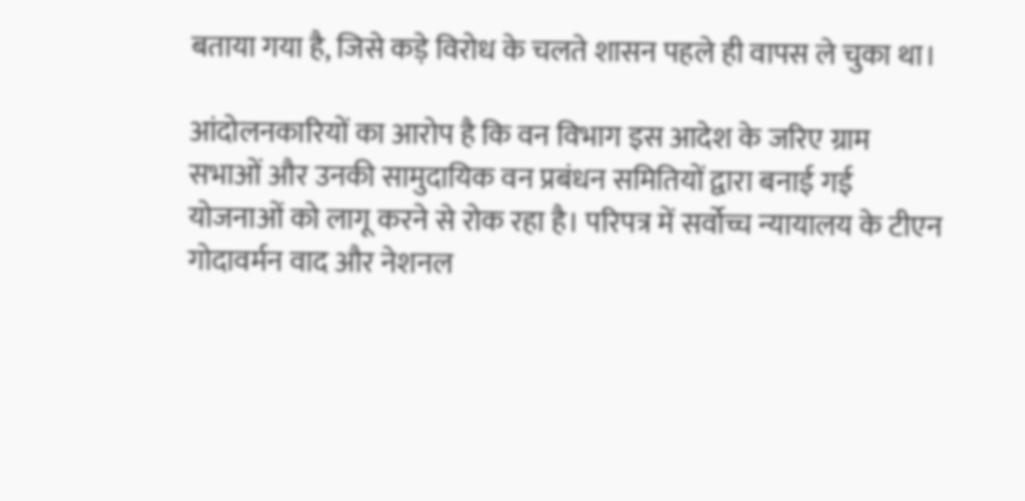बताया गया है, जिसे कड़े विरोध के चलते शासन पहले ही वापस ले चुका था।

आंदोलनकारियों का आरोप है कि वन विभाग इस आदेश के जरिए ग्राम सभाओं और उनकी सामुदायिक वन प्रबंधन समितियों द्वारा बनाई गई योजनाओं को लागू करने से रोक रहा है। परिपत्र में सर्वोच्च न्यायालय के टीएन गोदावर्मन वाद और नेशनल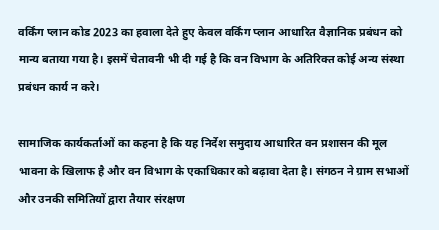वर्किंग प्लान कोड 2023 का हवाला देते हुए केवल वर्किंग प्लान आधारित वैज्ञानिक प्रबंधन को मान्य बताया गया है। इसमें चेतावनी भी दी गई है कि वन विभाग के अतिरिक्त कोई अन्य संस्था प्रबंधन कार्य न करे।

सामाजिक कार्यकर्ताओं का कहना है कि यह निर्देश समुदाय आधारित वन प्रशासन की मूल भावना के खिलाफ है और वन विभाग के एकाधिकार को बढ़ावा देता है। संगठन ने ग्राम सभाओं और उनकी समितियों द्वारा तैयार संरक्षण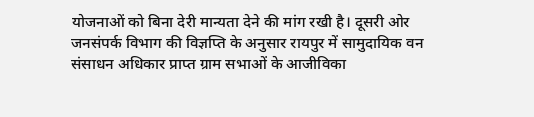योजनाओं को बिना देरी मान्यता देने की मांग रखी है। दूसरी ओर जनसंपर्क विभाग की विज्ञप्ति के अनुसार रायपुर में सामुदायिक वन संसाधन अधिकार प्राप्त ग्राम सभाओं के आजीविका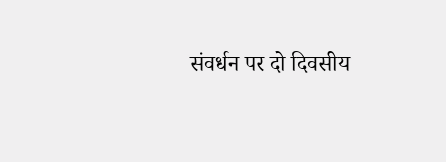संवर्धन पर दो दिवसीय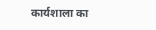कार्यशाला का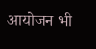आयोजन भी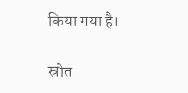किया गया है।

स्रोत